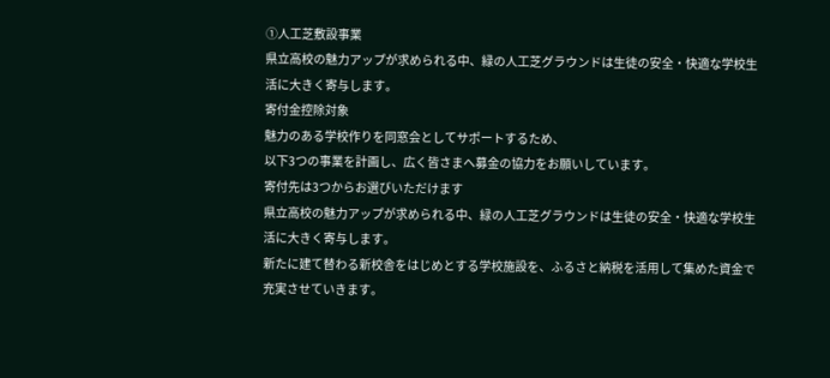①人工芝敷設事業
県立高校の魅力アップが求められる中、緑の人工芝グラウンドは生徒の安全・快適な学校生活に大きく寄与します。
寄付金控除対象
魅力のある学校作りを同窓会としてサポートするため、
以下3つの事業を計画し、広く皆さまへ募金の協力をお願いしています。
寄付先は3つからお選びいただけます
県立高校の魅力アップが求められる中、緑の人工芝グラウンドは生徒の安全・快適な学校生活に大きく寄与します。
新たに建て替わる新校舎をはじめとする学校施設を、ふるさと納税を活用して集めた資金で充実させていきます。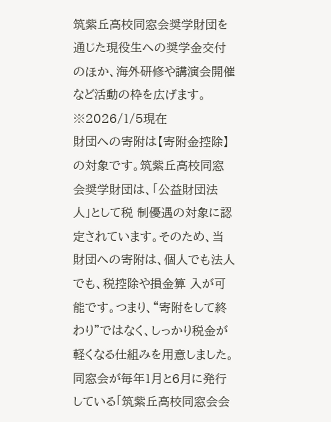筑紫丘高校同窓会奨学財団を通じた現役生への奨学金交付のほか、海外研修や講演会開催など活動の枠を広げます。
※2026/1/5現在
財団への寄附は【寄附金控除】の対象です。筑紫丘高校同窓会奨学財団は、「公益財団法人」として税 制優遇の対象に認定されています。そのため、当財団への寄附は、個人でも法人でも、税控除や損金算 入が可能です。つまり、“寄附をして終わり”ではなく、しっかり税金が軽くなる仕組みを用意しました。
同窓会が毎年1月と6月に発行している「筑紫丘高校同窓会会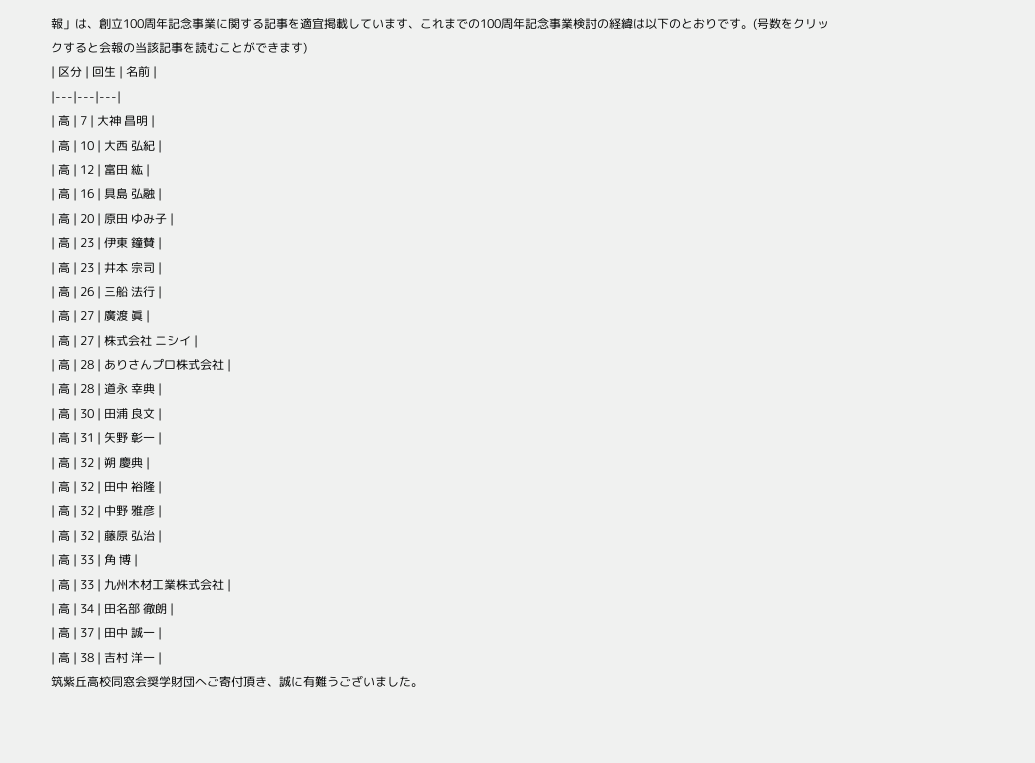報」は、創立100周年記念事業に関する記事を適宜掲載しています、これまでの100周年記念事業検討の経緯は以下のとおりです。(号数をクリックすると会報の当該記事を読むことができます)
| 区分 | 回生 | 名前 |
|---|---|---|
| 高 | 7 | 大神 昌明 |
| 高 | 10 | 大西 弘紀 |
| 高 | 12 | 富田 紘 |
| 高 | 16 | 具島 弘融 |
| 高 | 20 | 原田 ゆみ子 |
| 高 | 23 | 伊東 鐘賛 |
| 高 | 23 | 井本 宗司 |
| 高 | 26 | 三船 法行 |
| 高 | 27 | 廣渡 眞 |
| 高 | 27 | 株式会社 ニシイ |
| 高 | 28 | ありさんプロ株式会社 |
| 高 | 28 | 道永 幸典 |
| 高 | 30 | 田浦 良文 |
| 高 | 31 | 矢野 彰一 |
| 高 | 32 | 朔 慶典 |
| 高 | 32 | 田中 裕隆 |
| 高 | 32 | 中野 雅彦 |
| 高 | 32 | 藤原 弘治 |
| 高 | 33 | 角 博 |
| 高 | 33 | 九州木材工業株式会社 |
| 高 | 34 | 田名部 徹朗 |
| 高 | 37 | 田中 誠一 |
| 高 | 38 | 吉村 洋一 |
筑紫丘高校同窓会奨学財団へご寄付頂き、誠に有難うございました。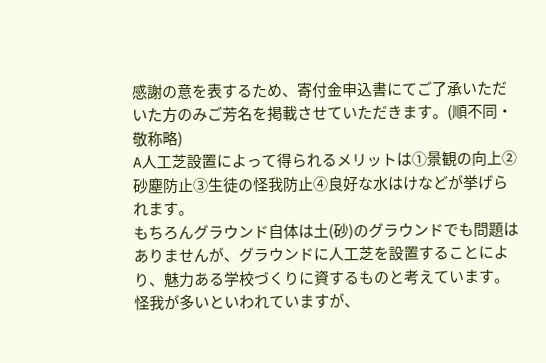感謝の意を表するため、寄付金申込書にてご了承いただいた方のみご芳名を掲載させていただきます。(順不同・敬称略)
A人工芝設置によって得られるメリットは①景観の向上②砂塵防止③生徒の怪我防止④良好な水はけなどが挙げられます。
もちろんグラウンド自体は土(砂)のグラウンドでも問題はありませんが、グラウンドに人工芝を設置することにより、魅力ある学校づくりに資するものと考えています。
怪我が多いといわれていますが、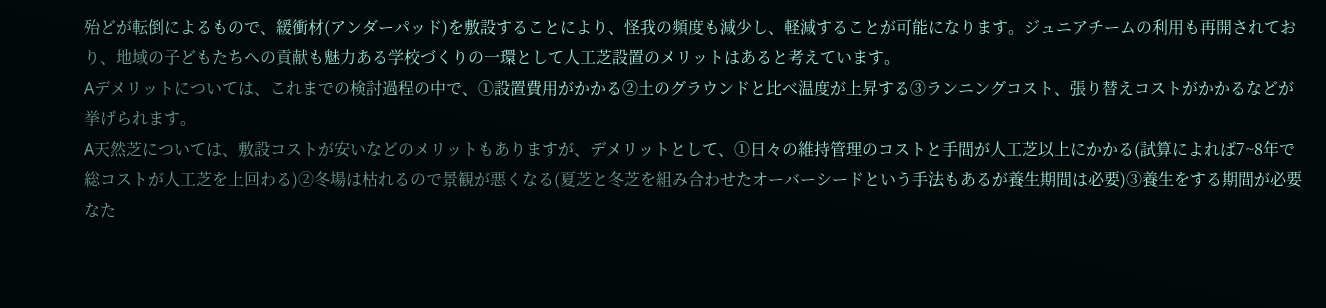殆どが転倒によるもので、緩衝材(アンダーパッド)を敷設することにより、怪我の頻度も減少し、軽減することが可能になります。ジュニアチームの利用も再開されており、地域の子どもたちへの貢献も魅力ある学校づくりの一環として人工芝設置のメリットはあると考えています。
Aデメリットについては、これまでの検討過程の中で、①設置費用がかかる②土のグラウンドと比べ温度が上昇する③ランニングコスト、張り替えコストがかかるなどが挙げられます。
A天然芝については、敷設コストが安いなどのメリットもありますが、デメリットとして、①日々の維持管理のコストと手間が人工芝以上にかかる(試算によれば7~8年で総コストが人工芝を上回わる)②冬場は枯れるので景観が悪くなる(夏芝と冬芝を組み合わせたオーバーシードという手法もあるが養生期間は必要)③養生をする期間が必要なた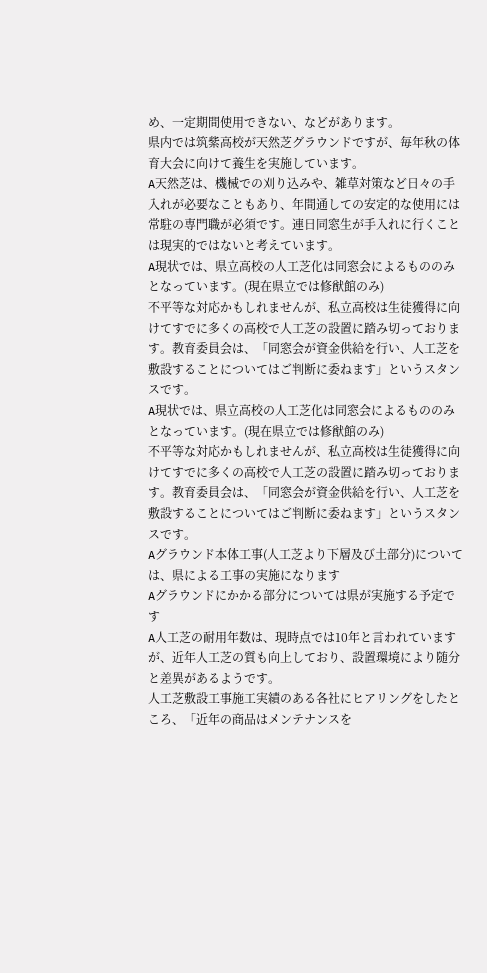め、一定期間使用できない、などがあります。
県内では筑紫高校が天然芝グラウンドですが、毎年秋の体育大会に向けて養生を実施しています。
A天然芝は、機械での刈り込みや、雑草対策など日々の手入れが必要なこともあり、年間通しての安定的な使用には常駐の専門職が必須です。連日同窓生が手入れに行くことは現実的ではないと考えています。
A現状では、県立高校の人工芝化は同窓会によるもののみとなっています。(現在県立では修猷館のみ)
不平等な対応かもしれませんが、私立高校は生徒獲得に向けてすでに多くの高校で人工芝の設置に踏み切っております。教育委員会は、「同窓会が資金供給を行い、人工芝を敷設することについてはご判断に委ねます」というスタンスです。
A現状では、県立高校の人工芝化は同窓会によるもののみとなっています。(現在県立では修猷館のみ)
不平等な対応かもしれませんが、私立高校は生徒獲得に向けてすでに多くの高校で人工芝の設置に踏み切っております。教育委員会は、「同窓会が資金供給を行い、人工芝を敷設することについてはご判断に委ねます」というスタンスです。
Aグラウンド本体工事(人工芝より下層及び土部分)については、県による工事の実施になります
Aグラウンドにかかる部分については県が実施する予定です
A人工芝の耐用年数は、現時点では10年と言われていますが、近年人工芝の質も向上しており、設置環境により随分と差異があるようです。
人工芝敷設工事施工実績のある各社にヒアリングをしたところ、「近年の商品はメンテナンスを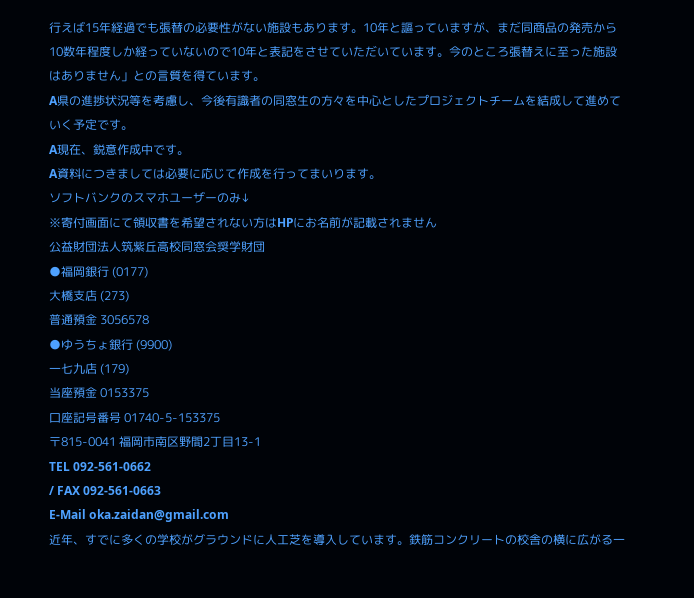行えば15年経過でも張替の必要性がない施設もあります。10年と謳っていますが、まだ同商品の発売から10数年程度しか経っていないので10年と表記をさせていただいています。今のところ張替えに至った施設はありません」との言質を得ています。
A県の進捗状況等を考慮し、今後有識者の同窓生の方々を中心としたプロジェクトチームを結成して進めていく予定です。
A現在、鋭意作成中です。
A資料につきましては必要に応じて作成を行ってまいります。
ソフトバンクのスマホユーザーのみ↓
※寄付画面にて領収書を希望されない方はHPにお名前が記載されません
公益財団法人筑紫丘高校同窓会奨学財団
●福岡銀行 (0177)
大橋支店 (273)
普通預金 3056578
●ゆうちょ銀行 (9900)
一七九店 (179)
当座預金 0153375
口座記号番号 01740-5-153375
〒815-0041 福岡市南区野間2丁目13-1
TEL 092-561-0662
/ FAX 092-561-0663
E-Mail oka.zaidan@gmail.com
近年、すでに多くの学校がグラウンドに人工芝を導入しています。鉄筋コンクリートの校舎の横に広がる一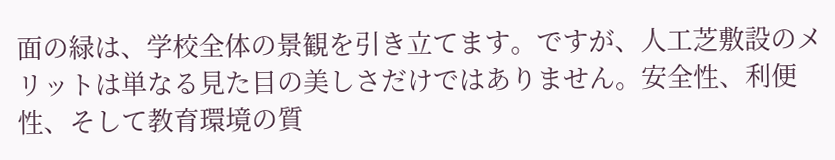面の緑は、学校全体の景観を引き立てます。ですが、人工芝敷設のメリットは単なる見た目の美しさだけではありません。安全性、利便性、そして教育環境の質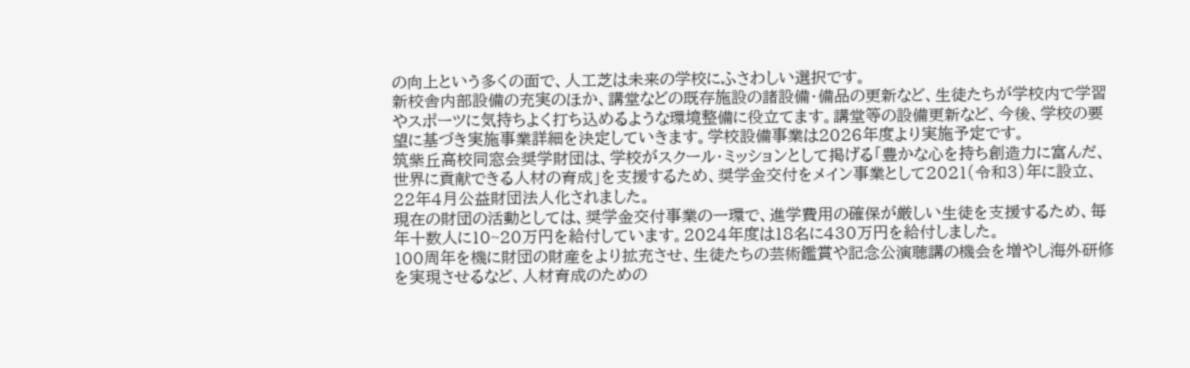の向上という多くの面で、人工芝は未来の学校にふさわしい選択です。
新校舎内部設備の充実のほか、講堂などの既存施設の諸設備・備品の更新など、生徒たちが学校内で学習やスポーツに気持ちよく打ち込めるような環境整備に役立てます。講堂等の設備更新など、今後、学校の要望に基づき実施事業詳細を決定していきます。学校設備事業は2026年度より実施予定です。
筑紫丘高校同窓会奨学財団は、学校がスクール・ミッションとして掲げる「豊かな心を持ち創造力に富んだ、世界に貢献できる人材の育成」を支援するため、奨学金交付をメイン事業として2021(令和3)年に設立、22年4月公益財団法人化されました。
現在の財団の活動としては、奨学金交付事業の一環で、進学費用の確保が厳しい生徒を支援するため、毎年十数人に10~20万円を給付しています。2024年度は18名に430万円を給付しました。
100周年を機に財団の財産をより拡充させ、生徒たちの芸術鑑賞や記念公演聴講の機会を増やし海外研修を実現させるなど、人材育成のための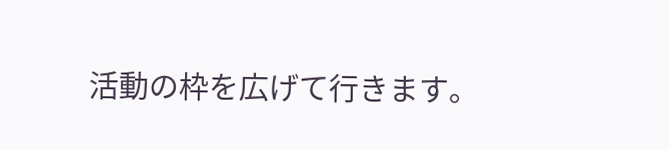活動の枠を広げて行きます。